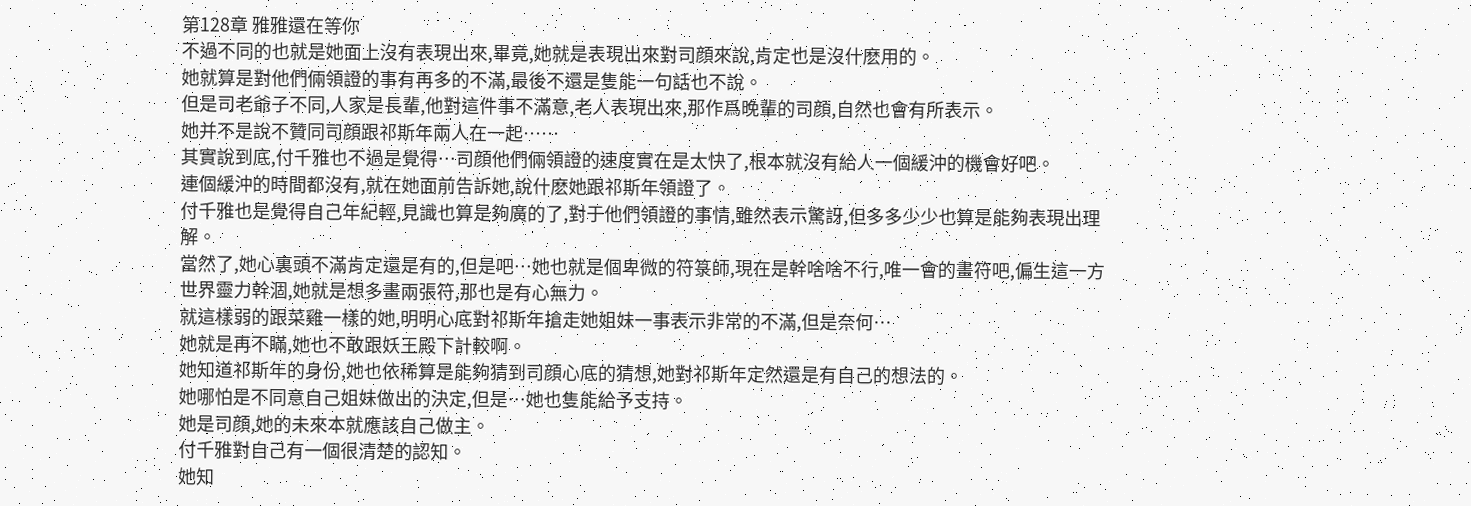第128章 雅雅還在等你
不過不同的也就是她面上沒有表現出來,畢竟,她就是表現出來對司顔來說,肯定也是沒什麽用的。
她就算是對他們倆領證的事有再多的不滿,最後不還是隻能一句話也不說。
但是司老爺子不同,人家是長輩,他對這件事不滿意,老人表現出來,那作爲晚輩的司顔,自然也會有所表示。
她并不是說不贊同司顔跟祁斯年兩人在一起……
其實說到底,付千雅也不過是覺得…司顔他們倆領證的速度實在是太快了,根本就沒有給人一個緩沖的機會好吧。
連個緩沖的時間都沒有,就在她面前告訴她,說什麽她跟祁斯年領證了。
付千雅也是覺得自己年紀輕,見識也算是夠廣的了,對于他們領證的事情,雖然表示驚訝,但多多少少也算是能夠表現出理解。
當然了,她心裏頭不滿肯定還是有的,但是吧…她也就是個卑微的符箓師,現在是幹啥啥不行,唯一會的畫符吧,偏生這一方世界靈力幹涸,她就是想多畫兩張符,那也是有心無力。
就這樣弱的跟菜雞一樣的她,明明心底對祁斯年搶走她姐妹一事表示非常的不滿,但是奈何…
她就是再不瞞,她也不敢跟妖王殿下計較啊。
她知道祁斯年的身份,她也依稀算是能夠猜到司顔心底的猜想,她對祁斯年定然還是有自己的想法的。
她哪怕是不同意自己姐妹做出的決定,但是…她也隻能給予支持。
她是司顔,她的未來本就應該自己做主。
付千雅對自己有一個很清楚的認知。
她知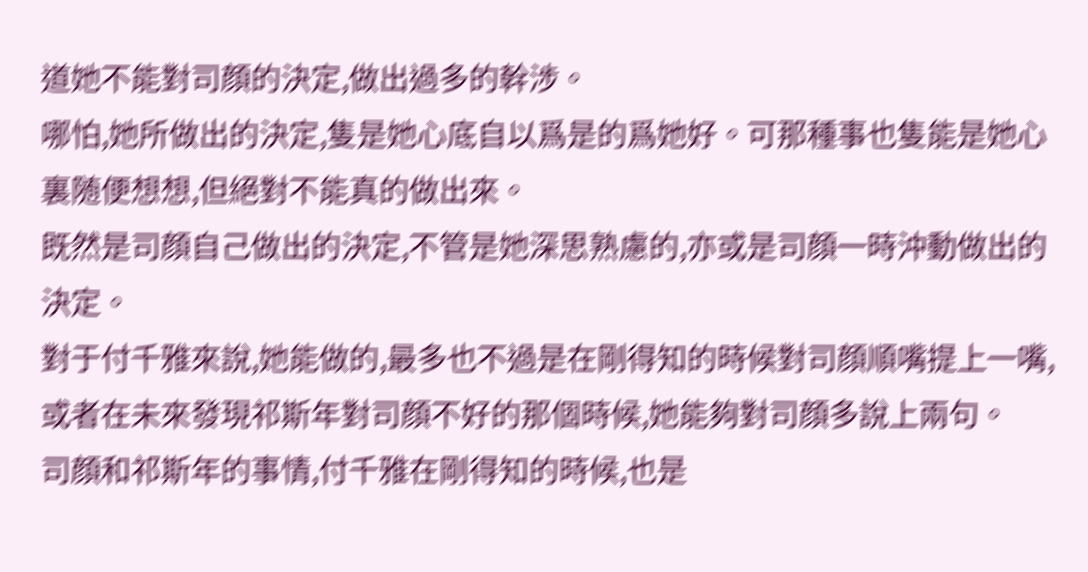道她不能對司顔的決定,做出過多的幹涉。
哪怕,她所做出的決定,隻是她心底自以爲是的爲她好。可那種事也隻能是她心裏随便想想,但絕對不能真的做出來。
既然是司顔自己做出的決定,不管是她深思熟慮的,亦或是司顔一時沖動做出的決定。
對于付千雅來說,她能做的,最多也不過是在剛得知的時候對司顔順嘴提上一嘴,或者在未來發現祁斯年對司顔不好的那個時候,她能夠對司顔多說上兩句。
司顔和祁斯年的事情,付千雅在剛得知的時候,也是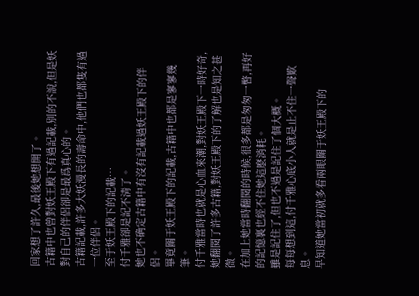回家想了許久,最後她想開了。
古籍中也曾對妖王殿下有過記載,别的不說,但是妖對自己的伴侶卻是最爲真心的。
古籍記載,許多大妖漫長的壽命中,他們也都隻有過一位伴侶。
至于妖王殿下的記載…
付千雅卻是記不清了。
她也不确定古籍中有沒有記載過妖王殿下的伴侶。
畢竟關于妖王殿下的記載,古籍中也都是寥寥幾筆。
付千雅當時也就是心血來潮,對妖王殿下一時好奇,她翻閱了許多古籍,對妖王殿下的了解也是知之甚微。
在加上她當時翻閱的時候,很多都是匆匆一瞥,再好的記憶裏也經不住她這麽消耗。
雖是記住了,但也不過是記住了個大概。
每每想到這,付千雅心底小人就是止不住一聲歎息。
早知道她當初就多看兩眼關于妖王殿下的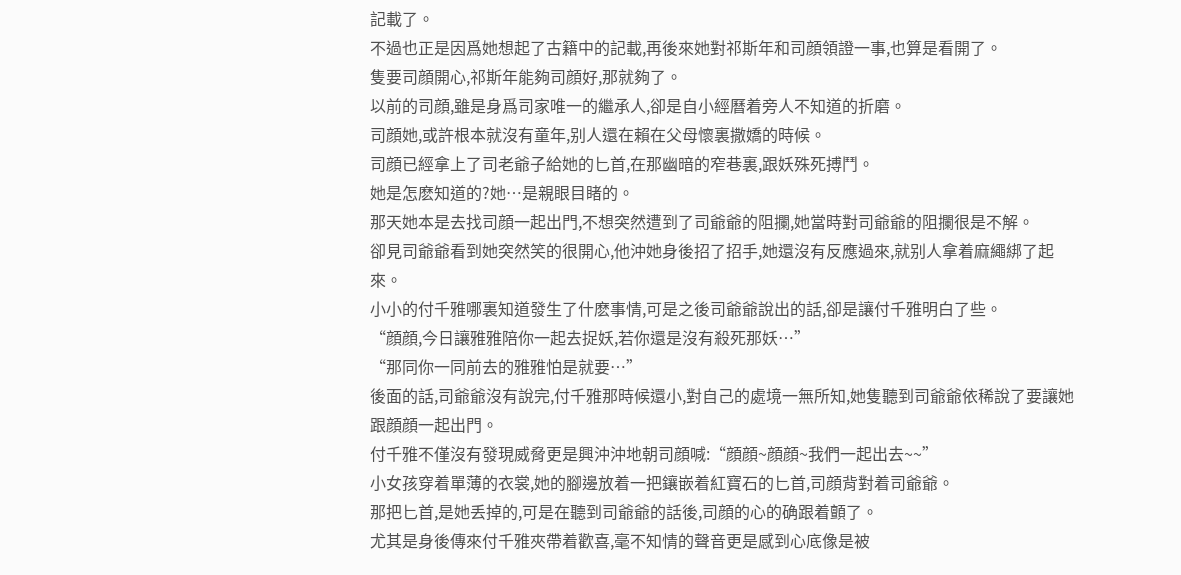記載了。
不過也正是因爲她想起了古籍中的記載,再後來她對祁斯年和司顔領證一事,也算是看開了。
隻要司顔開心,祁斯年能夠司顔好,那就夠了。
以前的司顔,雖是身爲司家唯一的繼承人,卻是自小經曆着旁人不知道的折磨。
司顔她,或許根本就沒有童年,别人還在賴在父母懷裏撒嬌的時候。
司顔已經拿上了司老爺子給她的匕首,在那幽暗的窄巷裏,跟妖殊死搏鬥。
她是怎麽知道的?她…是親眼目睹的。
那天她本是去找司顔一起出門,不想突然遭到了司爺爺的阻攔,她當時對司爺爺的阻攔很是不解。
卻見司爺爺看到她突然笑的很開心,他沖她身後招了招手,她還沒有反應過來,就别人拿着麻繩綁了起來。
小小的付千雅哪裏知道發生了什麽事情,可是之後司爺爺說出的話,卻是讓付千雅明白了些。
“顔顔,今日讓雅雅陪你一起去捉妖,若你還是沒有殺死那妖…”
“那同你一同前去的雅雅怕是就要…”
後面的話,司爺爺沒有說完,付千雅那時候還小,對自己的處境一無所知,她隻聽到司爺爺依稀說了要讓她跟顔顔一起出門。
付千雅不僅沒有發現威脅更是興沖沖地朝司顔喊:“顔顔~顔顔~我們一起出去~~”
小女孩穿着單薄的衣裳,她的腳邊放着一把鑲嵌着紅寶石的匕首,司顔背對着司爺爺。
那把匕首,是她丢掉的,可是在聽到司爺爺的話後,司顔的心的确跟着顫了。
尤其是身後傳來付千雅夾帶着歡喜,毫不知情的聲音更是感到心底像是被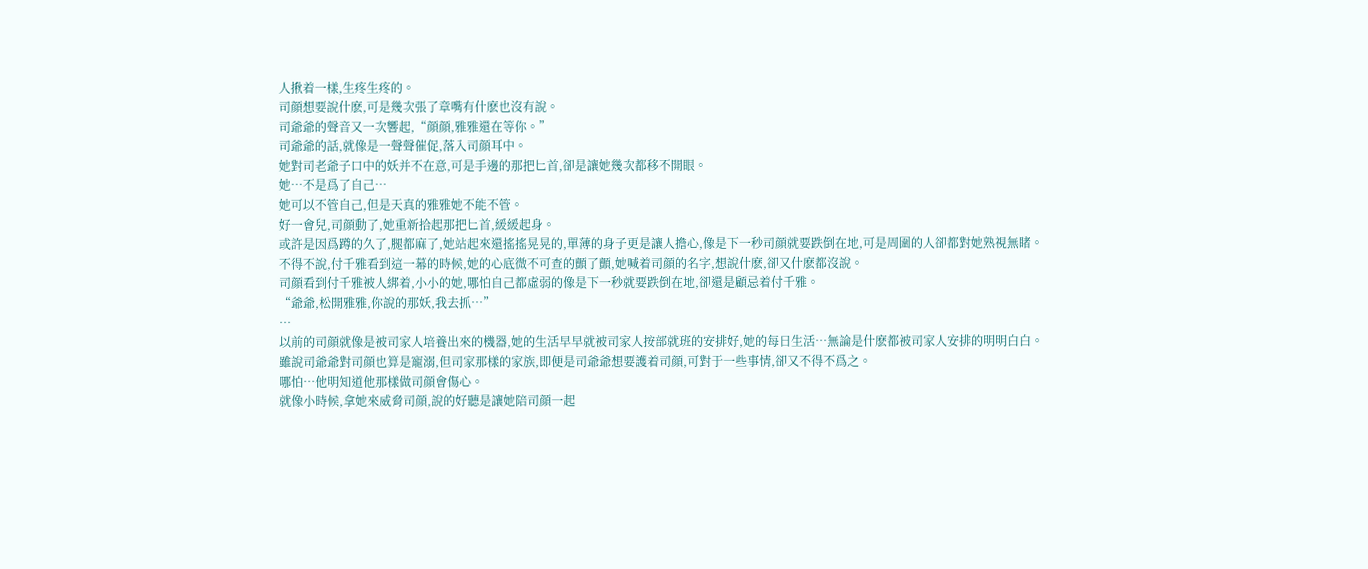人揪着一樣,生疼生疼的。
司顔想要說什麽,可是幾次張了章嘴有什麽也沒有說。
司爺爺的聲音又一次響起,“顔顔,雅雅還在等你。”
司爺爺的話,就像是一聲聲催促,落入司顔耳中。
她對司老爺子口中的妖并不在意,可是手邊的那把匕首,卻是讓她幾次都移不開眼。
她…不是爲了自己…
她可以不管自己,但是天真的雅雅她不能不管。
好一會兒,司顔動了,她重新拾起那把匕首,緩緩起身。
或許是因爲蹲的久了,腿都麻了,她站起來還搖搖晃晃的,單薄的身子更是讓人擔心,像是下一秒司顔就要跌倒在地,可是周圍的人卻都對她熟視無睹。
不得不說,付千雅看到這一幕的時候,她的心底微不可查的顫了顫,她喊着司顔的名字,想說什麽,卻又什麽都沒說。
司顔看到付千雅被人綁着,小小的她,哪怕自己都虛弱的像是下一秒就要跌倒在地,卻還是顧忌着付千雅。
“爺爺,松開雅雅,你說的那妖,我去抓…”
…
以前的司顔就像是被司家人培養出來的機器,她的生活早早就被司家人按部就班的安排好,她的每日生活…無論是什麽都被司家人安排的明明白白。
雖說司爺爺對司顔也算是寵溺,但司家那樣的家族,即便是司爺爺想要護着司顔,可對于一些事情,卻又不得不爲之。
哪怕…他明知道他那樣做司顔會傷心。
就像小時候,拿她來威脅司顔,說的好聽是讓她陪司顔一起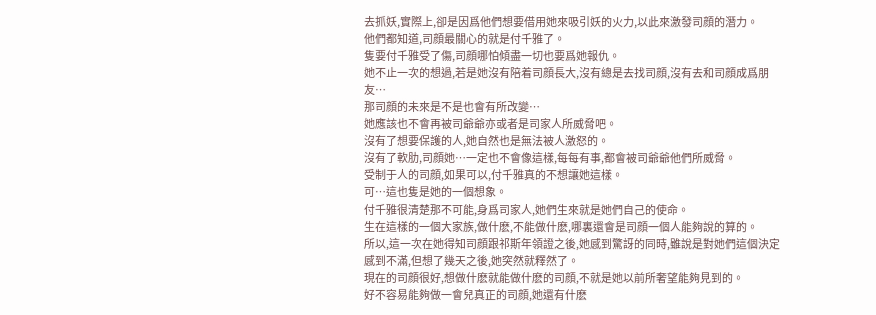去抓妖,實際上,卻是因爲他們想要借用她來吸引妖的火力,以此來激發司顔的潛力。
他們都知道,司顔最關心的就是付千雅了。
隻要付千雅受了傷,司顔哪怕傾盡一切也要爲她報仇。
她不止一次的想過,若是她沒有陪着司顔長大,沒有總是去找司顔,沒有去和司顔成爲朋友…
那司顔的未來是不是也會有所改變…
她應該也不會再被司爺爺亦或者是司家人所威脅吧。
沒有了想要保護的人,她自然也是無法被人激怒的。
沒有了軟肋,司顔她…一定也不會像這樣,每每有事,都會被司爺爺他們所威脅。
受制于人的司顔,如果可以,付千雅真的不想讓她這樣。
可…這也隻是她的一個想象。
付千雅很清楚那不可能,身爲司家人,她們生來就是她們自己的使命。
生在這樣的一個大家族,做什麽,不能做什麽,哪裏還會是司顔一個人能夠說的算的。
所以,這一次在她得知司顔跟祁斯年領證之後,她感到驚訝的同時,雖說是對她們這個決定感到不滿,但想了幾天之後,她突然就釋然了。
現在的司顔很好,想做什麽就能做什麽的司顔,不就是她以前所奢望能夠見到的。
好不容易能夠做一會兒真正的司顔,她還有什麽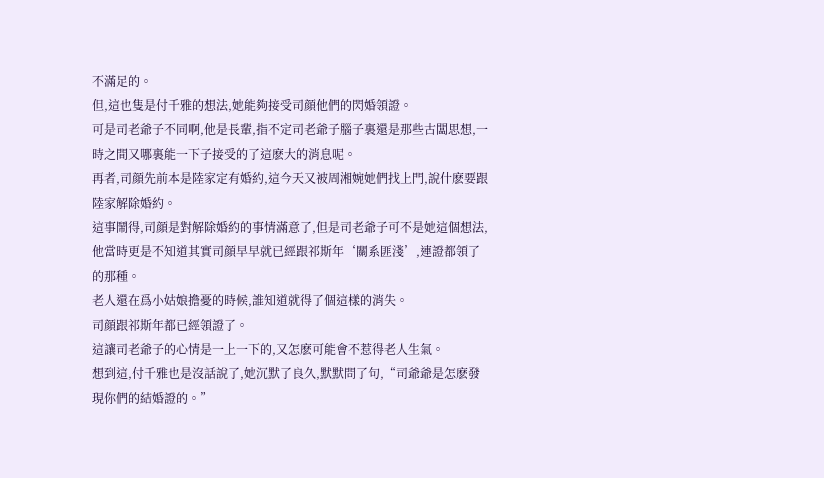不滿足的。
但,這也隻是付千雅的想法,她能夠接受司顔他們的閃婚領證。
可是司老爺子不同啊,他是長輩,指不定司老爺子腦子裏還是那些古闆思想,一時之間又哪裏能一下子接受的了這麽大的消息呢。
再者,司顔先前本是陸家定有婚約,這今天又被周湘婉她們找上門,說什麽要跟陸家解除婚約。
這事鬧得,司顔是對解除婚約的事情滿意了,但是司老爺子可不是她這個想法,他當時更是不知道其實司顔早早就已經跟祁斯年‘關系匪淺’,連證都領了的那種。
老人還在爲小姑娘擔憂的時候,誰知道就得了個這樣的消失。
司顔跟祁斯年都已經領證了。
這讓司老爺子的心情是一上一下的,又怎麽可能會不惹得老人生氣。
想到這,付千雅也是沒話說了,她沉默了良久,默默問了句,“司爺爺是怎麽發現你們的結婚證的。”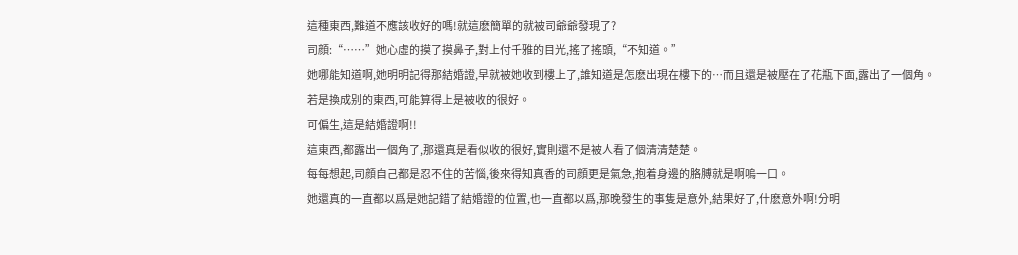這種東西,難道不應該收好的嗎!就這麽簡單的就被司爺爺發現了?
司顔:“……”她心虛的摸了摸鼻子,對上付千雅的目光,搖了搖頭,“不知道。”
她哪能知道啊,她明明記得那結婚證,早就被她收到樓上了,誰知道是怎麽出現在樓下的…而且還是被壓在了花瓶下面,露出了一個角。
若是換成别的東西,可能算得上是被收的很好。
可偏生,這是結婚證啊!!
這東西,都露出一個角了,那還真是看似收的很好,實則還不是被人看了個清清楚楚。
每每想起,司顔自己都是忍不住的苦惱,後來得知真香的司顔更是氣急,抱着身邊的胳膊就是啊嗚一口。
她還真的一直都以爲是她記錯了結婚證的位置,也一直都以爲,那晚發生的事隻是意外,結果好了,什麽意外啊!分明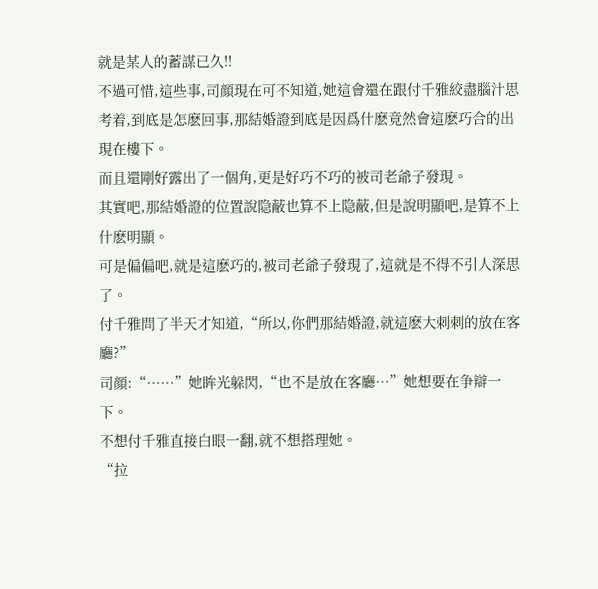就是某人的蓄謀已久!!
不過可惜,這些事,司顔現在可不知道,她這會還在跟付千雅絞盡腦汁思考着,到底是怎麽回事,那結婚證到底是因爲什麽竟然會這麽巧合的出現在樓下。
而且還剛好露出了一個角,更是好巧不巧的被司老爺子發現。
其實吧,那結婚證的位置說隐蔽也算不上隐蔽,但是說明顯吧,是算不上什麽明顯。
可是偏偏吧,就是這麽巧的,被司老爺子發現了,這就是不得不引人深思了。
付千雅問了半天才知道,“所以,你們那結婚證,就這麽大刺刺的放在客廳?”
司顔:“……”她眸光躲閃,“也不是放在客廳…”她想要在争辯一下。
不想付千雅直接白眼一翻,就不想搭理她。
“拉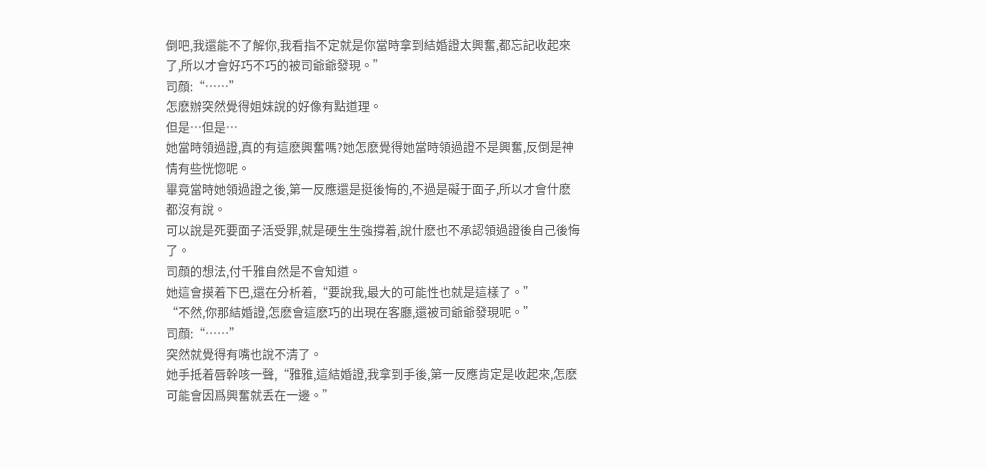倒吧,我還能不了解你,我看指不定就是你當時拿到結婚證太興奮,都忘記收起來了,所以才會好巧不巧的被司爺爺發現。”
司顔:“……”
怎麽辦突然覺得姐妹說的好像有點道理。
但是…但是…
她當時領過證,真的有這麽興奮嗎?她怎麽覺得她當時領過證不是興奮,反倒是神情有些恍惚呢。
畢竟當時她領過證之後,第一反應還是挺後悔的,不過是礙于面子,所以才會什麽都沒有說。
可以說是死要面子活受罪,就是硬生生強撐着,說什麽也不承認領過證後自己後悔了。
司顔的想法,付千雅自然是不會知道。
她這會摸着下巴,還在分析着,“要說我,最大的可能性也就是這樣了。”
“不然,你那結婚證,怎麽會這麽巧的出現在客廳,還被司爺爺發現呢。”
司顔:“……”
突然就覺得有嘴也說不清了。
她手抵着唇幹咳一聲,“雅雅,這結婚證,我拿到手後,第一反應肯定是收起來,怎麽可能會因爲興奮就丢在一邊。”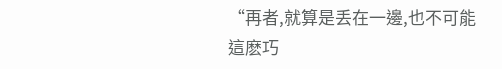“再者,就算是丢在一邊,也不可能這麽巧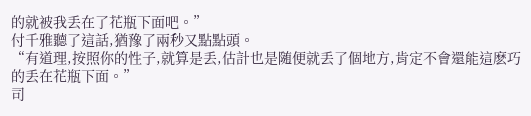的就被我丢在了花瓶下面吧。”
付千雅聽了這話,猶豫了兩秒又點點頭。
“有道理,按照你的性子,就算是丢,估計也是随便就丢了個地方,肯定不會還能這麽巧的丢在花瓶下面。”
司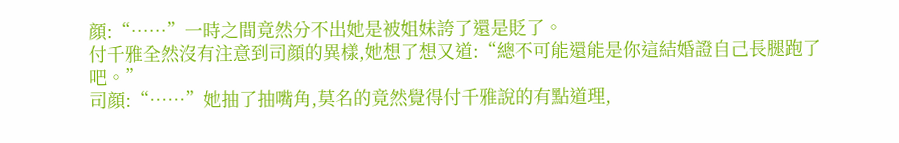顔:“……”一時之間竟然分不出她是被姐妹誇了還是貶了。
付千雅全然沒有注意到司顔的異樣,她想了想又道:“總不可能還能是你這結婚證自己長腿跑了吧。”
司顔:“……”她抽了抽嘴角,莫名的竟然覺得付千雅說的有點道理,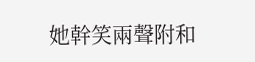她幹笑兩聲附和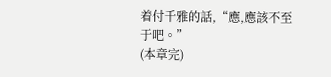着付千雅的話,“應,應該不至于吧。”
(本章完)